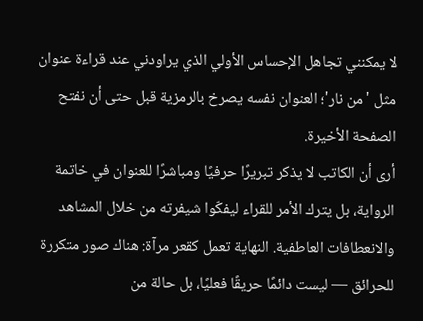لا يمكنني تجاهل الإحساس الأولي الذي يراودني عند قراءة عنوان مثل 'من نار'؛ العنوان نفسه يصرخ بالرمزية قبل حتى أن نفتح الصفحة الأخيرة.
أرى أن الكاتب لا يذكر تبريرًا حرفيًا ومباشرًا للعنوان في خاتمة الرواية، بل يترك الأمر للقراء ليفكّوا شيفرته من خلال المشاهد والانعطافات العاطفية. النهاية تعمل كقعر مرآة: هناك صور متكررة للحرائق — ليست دائمًا حريقًا فعليًا، بل حالة من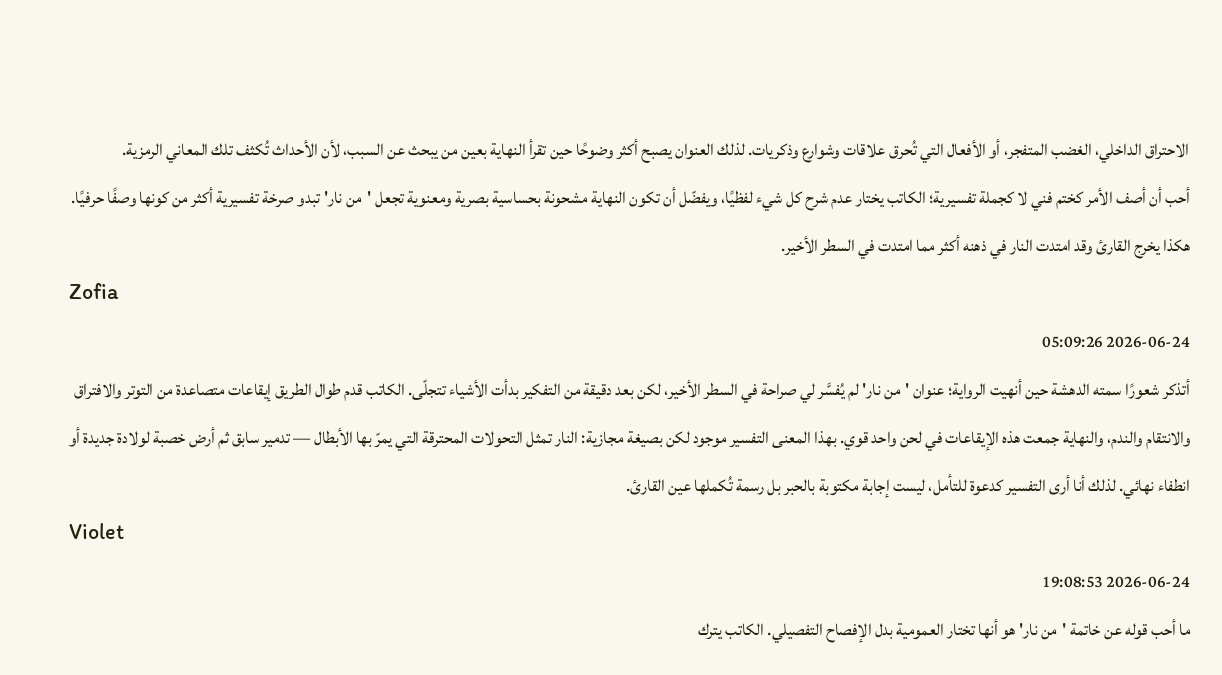الاحتراق الداخلي، الغضب المتفجر، أو الأفعال التي تُحرق علاقات وشوارع وذكريات. لذلك العنوان يصبح أكثر وضوحًا حين تقرأ النهاية بعين من يبحث عن السبب، لأن الأحداث تُكثف تلك المعاني الرمزية.
أحب أن أصف الأمر كختم فني لا كجملة تفسيرية؛ الكاتب يختار عدم شرح كل شيء لفظيًا، ويفضّل أن تكون النهاية مشحونة بحساسية بصرية ومعنوية تجعل 'من نار' تبدو صرخة تفسيرية أكثر من كونها وصفًا حرفيًا. هكذا يخرج القارئ وقد امتدت النار في ذهنه أكثر مما امتدت في السطر الأخير.
Zofia
2026-06-24 05:09:26
أتذكر شعورًا سمته الدهشة حين أنهيت الرواية؛ عنوان 'من نار' لم يُفسَّر لي صراحة في السطر الأخير، لكن بعد دقيقة من التفكير بدأت الأشياء تتجلّى. الكاتب قدم طوال الطريق إيقاعات متصاعدة من التوتر والافتراق والانتقام والندم، والنهاية جمعت هذه الإيقاعات في لحن واحد قوي. بهذا المعنى التفسير موجود لكن بصيغة مجازية: النار تمثل التحولات المحترقة التي يمرّ بها الأبطال — تدمير سابق ثم أرض خصبة لولادة جديدة أو انطفاء نهائي. لذلك أنا أرى التفسير كدعوة للتأمل، ليست إجابة مكتوبة بالحبر بل رسمة تُكملها عين القارئ.
Violet
2026-06-24 19:08:53
ما أحب قوله عن خاتمة 'من نار' هو أنها تختار العمومية بدل الإفصاح التفصيلي. الكاتب يترك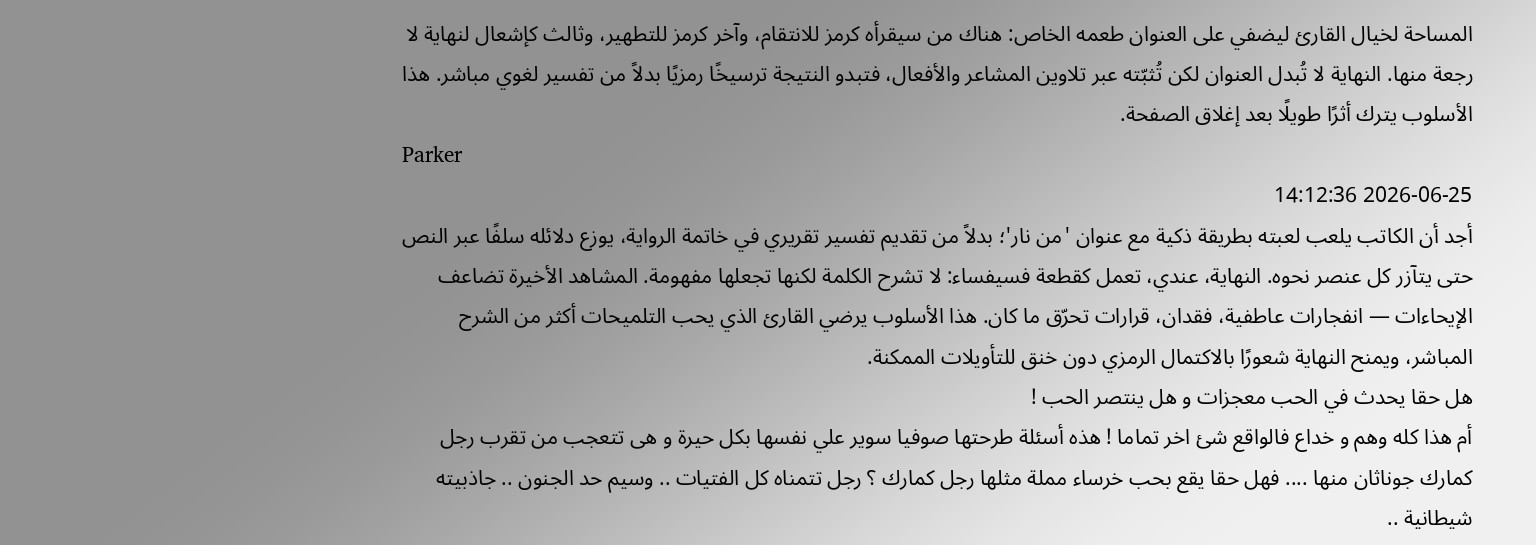المساحة لخيال القارئ ليضفي على العنوان طعمه الخاص: هناك من سيقرأه كرمز للانتقام، وآخر كرمز للتطهير، وثالث كإشعال لنهاية لا رجعة منها. النهاية لا تُبدل العنوان لكن تُثبّته عبر تلاوين المشاعر والأفعال، فتبدو النتيجة ترسيخًا رمزيًا بدلاً من تفسير لغوي مباشر. هذا الأسلوب يترك أثرًا طويلًا بعد إغلاق الصفحة.
Parker
2026-06-25 14:12:36
أجد أن الكاتب يلعب لعبته بطريقة ذكية مع عنوان 'من نار'؛ بدلاً من تقديم تفسير تقريري في خاتمة الرواية، يوزع دلائله سلفًا عبر النص حتى يتآزر كل عنصر نحوه. النهاية، عندي، تعمل كقطعة فسيفساء: لا تشرح الكلمة لكنها تجعلها مفهومة. المشاهد الأخيرة تضاعف الإيحاءات — انفجارات عاطفية، فقدان، قرارات تحرّق ما كان. هذا الأسلوب يرضي القارئ الذي يحب التلميحات أكثر من الشرح المباشر، ويمنح النهاية شعورًا بالاكتمال الرمزي دون خنق للتأويلات الممكنة.
هل حقا يحدث في الحب معجزات و هل ينتصر الحب !
أم هذا كله وهم و خداع فالواقع شئ اخر تماما ! هذه أسئلة طرحتها صوفيا سوير علي نفسها بكل حيرة و هى تتعجب من تقرب رجل كمارك جوناثان منها .... فهل حقا يقع بحب خرساء مملة مثلها رجل كمارك ؟ رجل تتمناه كل الفتيات .. وسيم حد الجنون .. جاذبيته شيطانية ..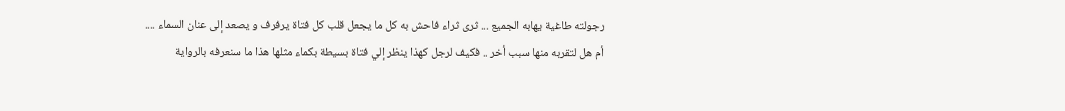رجولته طاغية يهابه الجميع ... ثرى ثراء فاحش به كل ما يجعل قلب كل فتاة يرفرف و يصعد إلى عنان السماء ....
أم هل لتقربه منها سبب أخر .. فكيف لرجل كهذا ينظر إلي فتاة بسيطة بكماء مثلها هذا ما سنعرفه بالرواية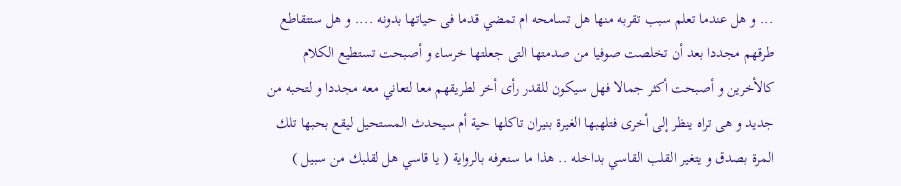... و هل عندما تعلم سبب تقربه منها هل تسامحه ام تمضي قدما فى حياتها بدونه .... و هل ستتقاطع طرقهم مجددا بعد أن تخلصت صوفيا من صدمتها التى جعلتها خرساء و أصبحت تستطيع الكلام كالأخرين و أصبحت أكثر جمالا فهل سيكون للقدر رأى أخر لطريقهم معا لتعاني معه مجددا و لتحبه من جديد و هى تراه ينظر إلى أخرى فتلهبها الغيرة بنيران تاكلها حية أم سيحدث المستحيل ليقع بحبها تلك المرة بصدق و يتغير القلب القاسي بداخله .. هذا ما سنعرفه بالرواية ( يا قاسي هل لقلبك من سبيل )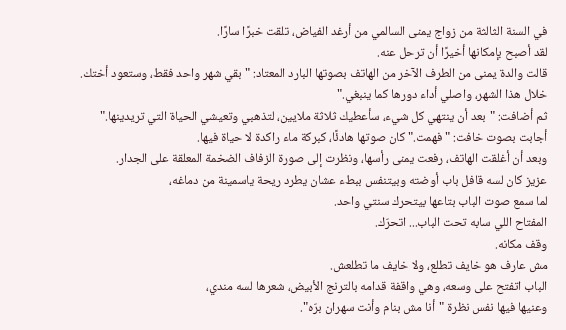في السنة الثالثة من زواج يمنى السالمي من أرغد الفياض، تلقت خبرًا سارًا.
لقد أصبح بإمكانها أخيرًا أن ترحل عنه.
قالت والدة يمنى من الطرف الآخر من الهاتف بصوتها البارد المعتاد: "بقي شهر واحد فقط، وستعود أختك. خلال هذا الشهر، واصلي أداء دورها كما ينبغي."
ثم أضافت: "بعد أن ينتهي كل شيء، سأعطيك ثلاثة ملايين، لتذهبي وتعيشي الحياة التي تريدينها."
أجابت بصوت خافت: "فهمت." كان صوتها هادئًا، كبركة ماء راكدة لا حياة فيها.
وبعد أن أغلقت الهاتف، رفعت يمنى رأسها، ونظرت إلى صورة الزفاف الضخمة المعلقة على الجدار.
عزيز كان لسه قافل باب أوضته وبيتنفس ببطء عشان يطرد ريحة ياسمينة من دماغه،
لما سمع صوت الباب بتاعها بيتحرك سنتي واحد.
المفتاح اللي سابه تحت الباب... اتحرّك.
وقف مكانه.
مش عارف هو خايف تطلع، ولا خايف ما تطلعش.
الباب اتفتح على وسعه، وهي واقفة قدامه بالترنج الأبيض، شعرها لسه مندي،
وعنيها فيها نفس نظرة "أنا مش بنام وأنت سهران برّه".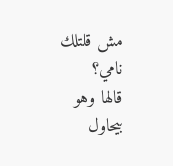مش قلتلك نامي؟
قالها وهو بيحاول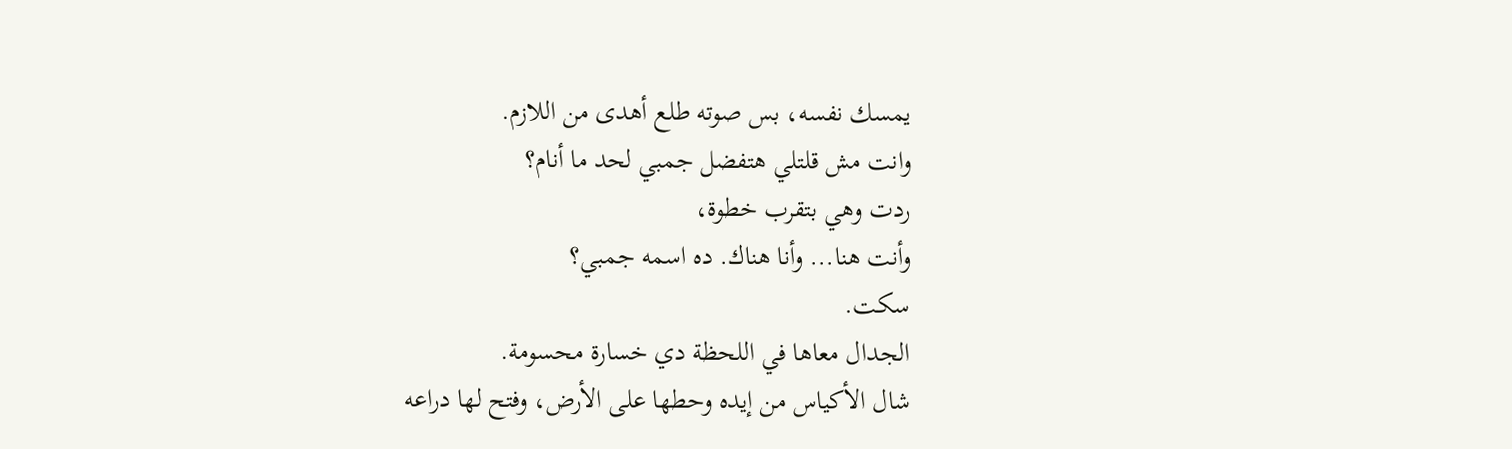يمسك نفسه، بس صوته طلع أهدى من اللازم.
وانت مش قلتلي هتفضل جمبي لحد ما أنام؟
ردت وهي بتقرب خطوة،
وأنت هنا... وأنا هناك. ده اسمه جمبي؟
سكت.
الجدال معاها في اللحظة دي خسارة محسومة.
شال الأكياس من إيده وحطها على الأرض، وفتح لها دراعه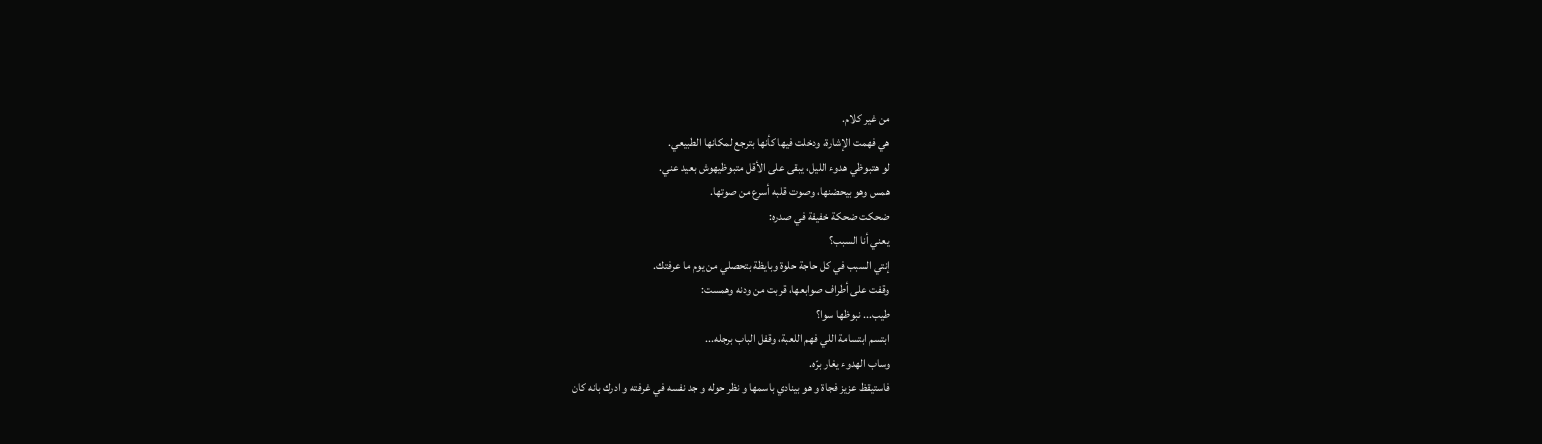من غير كلام.
هي فهمت الإشارة، ودخلت فيها كأنها بترجع لمكانها الطبيعي.
لو هتبوظي هدوء الليل، يبقى على الأقل متبوظيهوش بعيد عني.
همس وهو بيحضنها، وصوت قلبه أسرع من صوتها.
ضحكت ضحكة خفيفة في صدره:
يعني أنا السبب؟
إنتي السبب في كل حاجة حلوة وبايظة بتحصلي من يوم ما عرفتك.
وقفت على أطراف صوابعها، قربت من ودنه وهمست:
طيب... نبوظها سوا؟
ابتسم ابتسامة اللي فهم اللعبة، وقفل الباب برجله...
وساب الهدوء يغار برّه.
فاستيقظ عزيز فجاة و هو بينادي باسمها و نظر حوله و جد نفسه في غرفته و ادرك بانه كان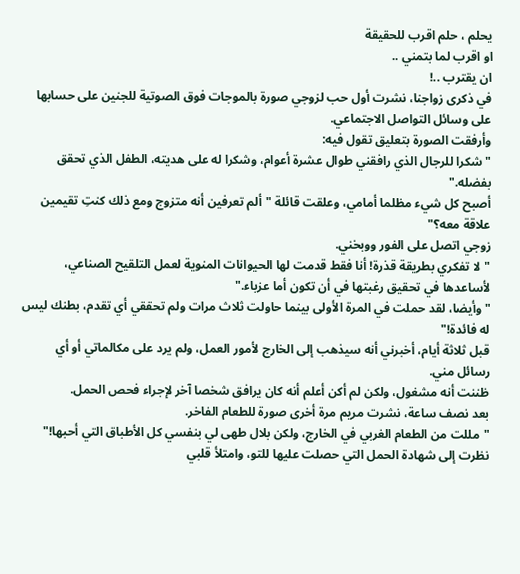يحلم ، حلم اقرب للحقيقة
او اقرب لما بتمني ..
ان يقترب ..!
في ذكرى زواجنا، نشرت أول حب لزوجي صورة بالموجات فوق الصوتية للجنين على حسابها على وسائل التواصل الاجتماعي.
وأرفقت الصورة بتعليق تقول فيه:
"شكرا للرجال الذي رافقني طوال عشرة أعوام، وشكرا له على هديته، الطفل الذي تحقق بفضله."
أصبح كل شيء مظلما أمامي، وعلقت قائلة "ألم تعرفين أنه متزوج ومع ذلك كنتِ تقيمين علاقة معه؟"
زوجي اتصل على الفور ووبخني.
"لا تفكري بطريقة قذرة! أنا فقط قدمت لها الحيوانات المنوية لعمل التلقيح الصناعي، لأساعدها في تحقيق رغبتها في أن تكون أما عزباء."
"وأيضا، لقد حملت في المرة الأولى بينما حاولت ثلاث مرات ولم تحققي أي تقدم، بطنك ليس له فائدة!"
قبل ثلاثة أيام، أخبرني أنه سيذهب إلى الخارج لأمور العمل، ولم يرد على مكالماتي أو أي رسائل مني.
ظننت أنه مشغول، ولكن لم أكن أعلم أنه كان يرافق شخصا آخر لإجراء فحص الحمل.
بعد نصف ساعة، نشرت مريم مرة أخرى صورة للطعام الفاخر.
"مللت من الطعام الغربي في الخارج، ولكن بلال طهى لي بنفسي كل الأطباق التي أحبها!"
نظرت إلى شهادة الحمل التي حصلت عليها للتو، وامتلأ قلبي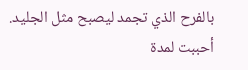بالفرح الذي تجمد ليصبح مثل الجليد.
أحببت لمدة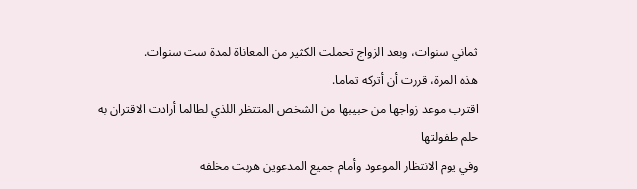ثماني سنوات، وبعد الزواج تحملت الكثير من المعاناة لمدة ست سنوات.
هذه المرة، قررت أن أتركه تماما.
اقترب موعد زواجها من حبيبها من الشخص المتتظر اللذي لطالما أرادت الاقتران به حلم طفولتها
وفي يوم الانتظار الموعود وأمام جميع المدعوين هربت مخلفه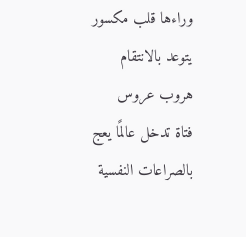وراءها قلب مكسور يتوعد بالانتقام
هروب عروس
فتاة تدخل عالمًا يعج بالصراعات النفسية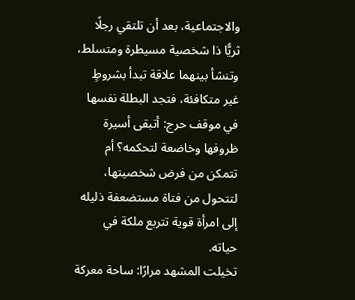والاجتماعية، بعد أن تلتقي رجلًا ثريًّا ذا شخصية مسيطرة ومتسلط، وتنشأ بينهما علاقة تبدأ بشروطٍ غير متكافئة، فتجد البطلة نفسها في موقف حرج: أتبقى أسيرة ظروفها وخاضعة لتحكمه؟ أم تتمكن من فرض شخصيتها، لتتحول من فتاة مستضعفة ذليله إلى امرأة قوية تتربع ملكة في حياته.
تخيلت المشهد مرارًا: ساحة معركة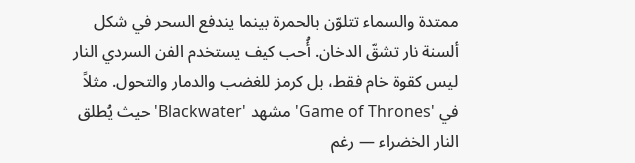ممتدة والسماء تتلوّن بالحمرة بينما يندفع السحر في شكل ألسنة نار تشقّ الدخان. أُحب كيف يستخدم الفن السردي النار ليس كقوة خام فقط، بل كرمز للغضب والدمار والتحول. مثلاً في 'Game of Thrones' مشهد 'Blackwater' حيث يُطلق النار الخضراء — رغم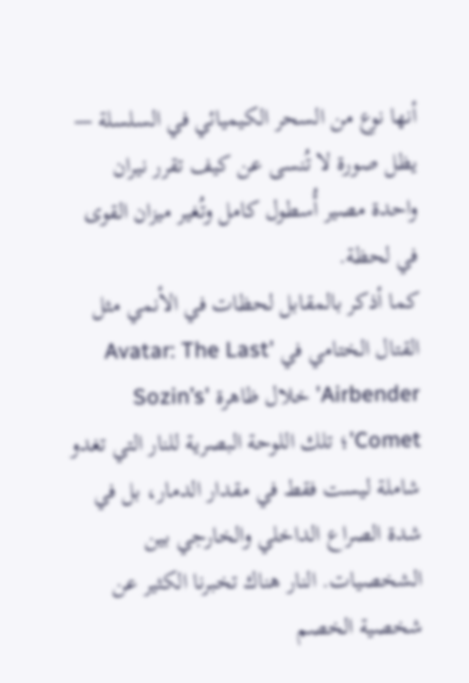أنها نوع من السحر الكيميائي في السلسلة — يظل صورة لا تُنسى عن كيف تقرر نيران واحدة مصير أُسطول كامل وتُغير ميزان القوى في لحظة.
كما أذكر بالمقابل لحظات في الأنمي مثل القتال الختامي في 'Avatar: The Last Airbender' خلال ظاهرة 'Sozin’s Comet'؛ تلك اللوحة البصرية للنار التي تغدو شاملة ليست فقط في مقدار الدمار، بل في شدة الصراع الداخلي والخارجي بين الشخصيات. النار هناك تخبرنا الكثير عن شخصية الخصم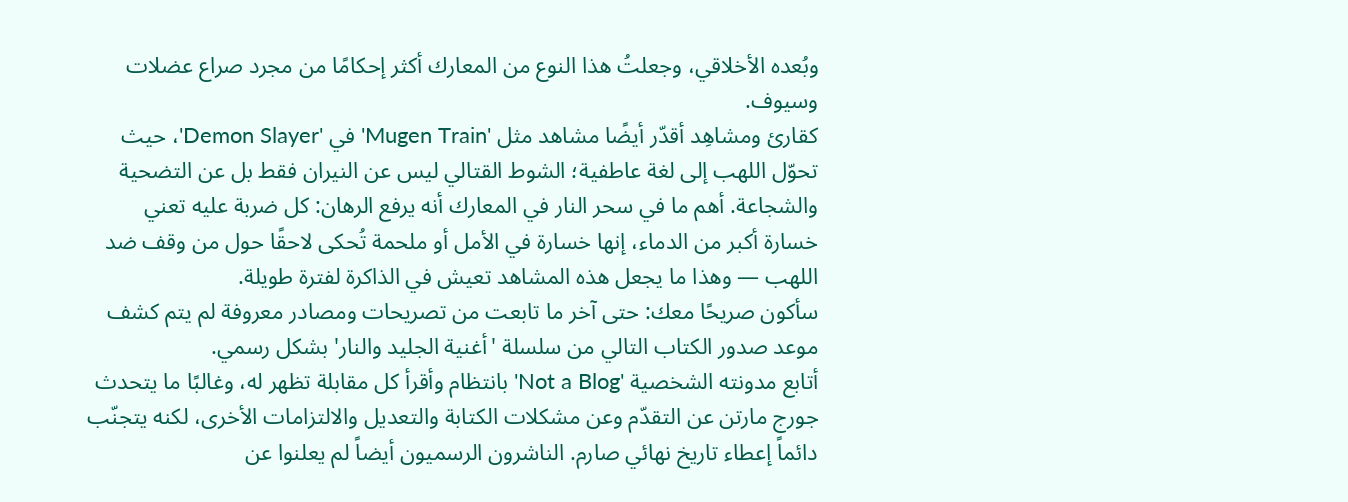وبُعده الأخلاقي، وجعلتُ هذا النوع من المعارك أكثر إحكامًا من مجرد صراع عضلات وسيوف.
كقارئ ومشاهِد أقدّر أيضًا مشاهد مثل 'Mugen Train' في 'Demon Slayer'، حيث تحوّل اللهب إلى لغة عاطفية؛ الشوط القتالي ليس عن النيران فقط بل عن التضحية والشجاعة. أهم ما في سحر النار في المعارك أنه يرفع الرهان: كل ضربة عليه تعني خسارة أكبر من الدماء، إنها خسارة في الأمل أو ملحمة تُحكى لاحقًا حول من وقف ضد اللهب — وهذا ما يجعل هذه المشاهد تعيش في الذاكرة لفترة طويلة.
سأكون صريحًا معك: حتى آخر ما تابعت من تصريحات ومصادر معروفة لم يتم كشف موعد صدور الكتاب التالي من سلسلة 'أغنية الجليد والنار' بشكل رسمي.
أتابع مدونته الشخصية 'Not a Blog' بانتظام وأقرأ كل مقابلة تظهر له، وغالبًا ما يتحدث جورج مارتن عن التقدّم وعن مشكلات الكتابة والتعديل والالتزامات الأخرى، لكنه يتجنّب دائماً إعطاء تاريخ نهائي صارم. الناشرون الرسميون أيضاً لم يعلنوا عن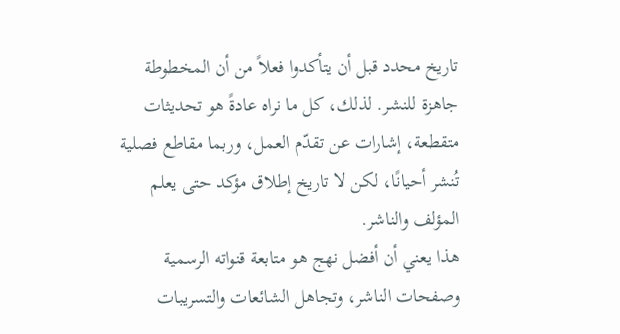تاريخ محدد قبل أن يتأكدوا فعلاً من أن المخطوطة جاهزة للنشر. لذلك، كل ما نراه عادةً هو تحديثات متقطعة، إشارات عن تقدّم العمل، وربما مقاطع فصلية تُنشر أحيانًا، لكن لا تاريخ إطلاق مؤكد حتى يعلم المؤلف والناشر.
هذا يعني أن أفضل نهج هو متابعة قنواته الرسمية وصفحات الناشر، وتجاهل الشائعات والتسريبات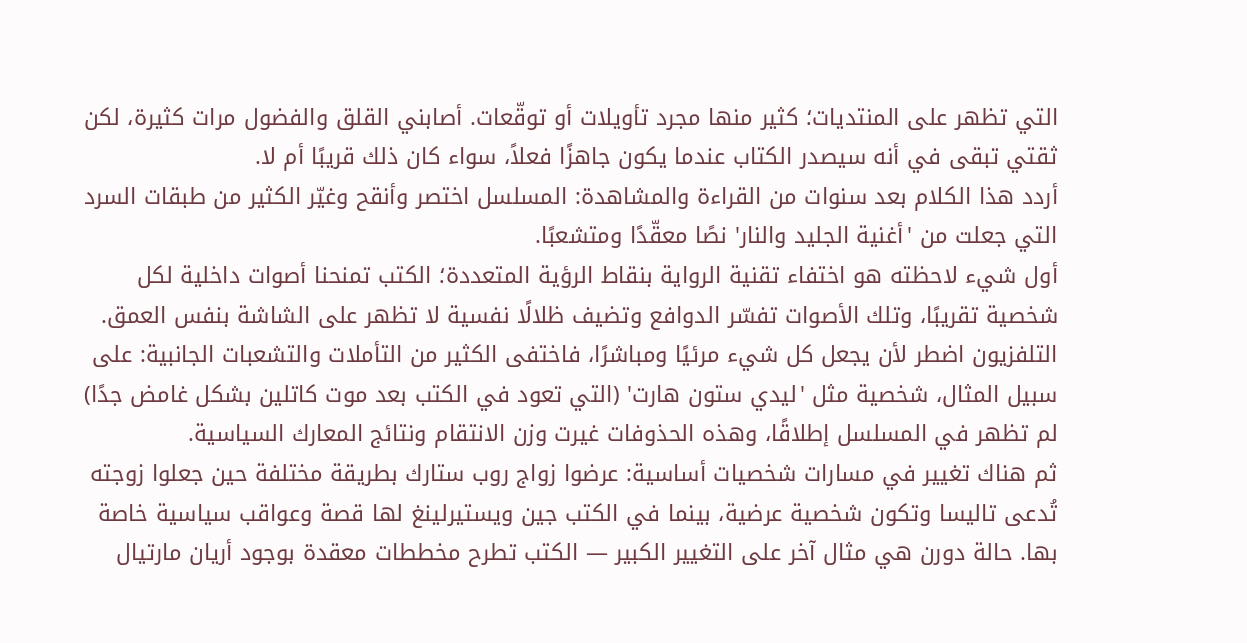التي تظهر على المنتديات؛ كثير منها مجرد تأويلات أو توقّعات. أصابني القلق والفضول مرات كثيرة، لكن ثقتي تبقى في أنه سيصدر الكتاب عندما يكون جاهزًا فعلاً، سواء كان ذلك قريبًا أم لا.
أردد هذا الكلام بعد سنوات من القراءة والمشاهدة: المسلسل اختصر وأنقح وغيّر الكثير من طبقات السرد التي جعلت من 'أغنية الجليد والنار' نصًا معقّدًا ومتشعبًا.
أول شيء لاحظته هو اختفاء تقنية الرواية بنقاط الرؤية المتعددة؛ الكتب تمنحنا أصوات داخلية لكل شخصية تقريبًا، وتلك الأصوات تفسّر الدوافع وتضيف ظلالًا نفسية لا تظهر على الشاشة بنفس العمق. التلفزيون اضطر لأن يجعل كل شيء مرئيًا ومباشرًا، فاختفى الكثير من التأملات والتشعبات الجانبية: على سبيل المثال، شخصية مثل 'ليدي ستون هارت' (التي تعود في الكتب بعد موت كاتلين بشكل غامض جدًا) لم تظهر في المسلسل إطلاقًا، وهذه الحذوفات غيرت وزن الانتقام ونتائج المعارك السياسية.
ثم هناك تغيير في مسارات شخصيات أساسية: عرضوا زواج روب ستارك بطريقة مختلفة حين جعلوا زوجته تُدعى تاليسا وتكون شخصية عرضية، بينما في الكتب جين ويستيرلينغ لها قصة وعواقب سياسية خاصة بها. حالة دورن هي مثال آخر على التغيير الكبير — الكتب تطرح مخططات معقدة بوجود أريان مارتيال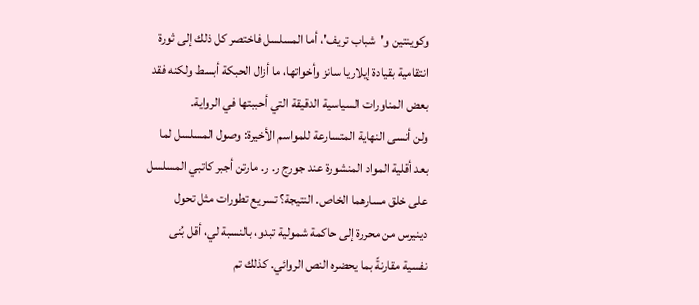وكوينتين و'شباب تريف'، أما المسلسل فاختصر كل ذلك إلى ثورة انتقامية بقيادة إيلاريا سانز وأخواتها، ما أزال الحبكة أبسط ولكنه فقد بعض المناورات السياسية الدقيقة التي أحببتها في الرواية.
ولن أنسى النهاية المتسارعة للمواسم الأخيرة: وصول المسلسل لما بعد أقلية المواد المنشورة عند جورج ر. ر. مارتن أجبر كاتبي المسلسل على خلق مسارهما الخاص. النتيجة؟ تسريع تطورات مثل تحول دينيرس من محررة إلى حاكمة شمولية تبدو، بالنسبة لي، أقل بُنى نفسية مقارنةً بما يحضره النص الروائي. كذلك تم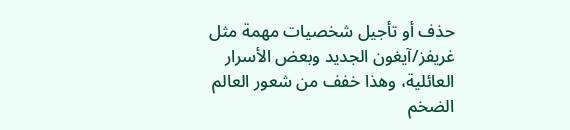حذف أو تأجيل شخصيات مهمة مثل غريفز/آيغون الجديد وبعض الأسرار العائلية، وهذا خفف من شعور العالم الضخم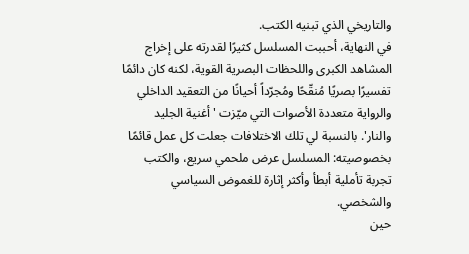والتاريخي الذي تبنيه الكتب.
في النهاية، أحببت المسلسل كثيرًا لقدرته على إخراج المشاهد الكبرى واللحظات البصرية القوية، لكنه كان دائمًا تفسيرًا بصريًا مُنقّحًا ومُجرّداً أحيانًا من التعقيد الداخلي والرواية متعددة الأصوات التي ميّزت 'أغنية الجليد والنار'. بالنسبة لي تلك الاختلافات جعلت كل عمل قائمًا بخصوصيته: المسلسل عرض ملحمي سريع، والكتب تجربة تأملية أبطأ وأكثر إثارة للغموض السياسي والشخصي.
حين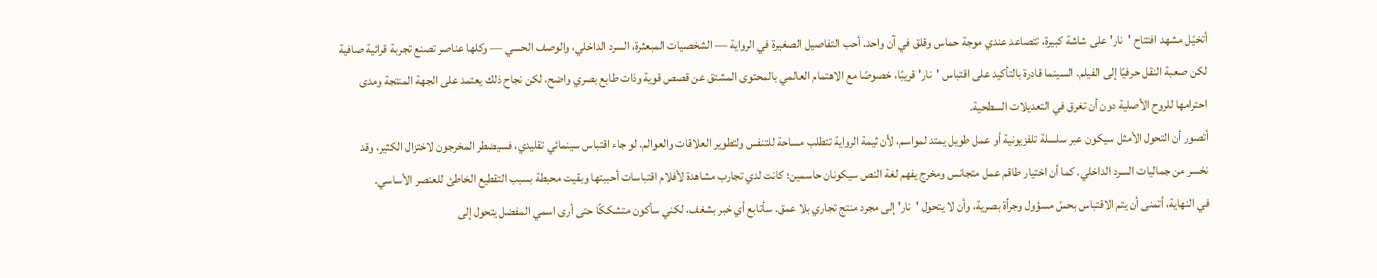أتخيّل مشهد افتتاح 'نار' على شاشة كبيرة، تتصاعد عندي موجة حماس وقلق في آن واحد. أحب التفاصيل الصغيرة في الرواية — الشخصيات المبعثرة، السرد الداخلي، والوصف الحسي — وكلها عناصر تصنع تجربة قرائية صافية لكن صعبة النقل حرفيًا إلى الفيلم. السينما قادرة بالتأكيد على اقتباس 'نار' قريبًا، خصوصًا مع الاهتمام العالمي بالمحتوى المشتق عن قصص قوية وذات طابع بصري واضح، لكن نجاح ذلك يعتمد على الجهة المنتجة ومدى احترامها للروح الأصلية دون أن تغرق في التعديلات السطحية.
أتصور أن التحول الأمثل سيكون عبر سلسلة تلفزيونية أو عمل طويل يمتد لمواسم، لأن ثيمة الرواية تتطلب مساحة للتنفس ولتطوير العلاقات والعوالم. لو جاء اقتباس سينمائي تقليدي، فسيضطر المخرجون لاختزال الكثير، وقد نخسر من جماليات السرد الداخلي. كما أن اختيار طاقم عمل متجانس ومخرج يفهم لغة النص سيكونان حاسمين؛ كانت لدي تجارب مشاهدة لأفلام اقتباسات أحببتها وبقيت محبطة بسبب التقطيع الخاطئ للعنصر الأساسي.
في النهاية، أتمنى أن يتم الاقتباس بحسّ مسؤول وجرأة بصرية، وأن لا يتحول 'نار' إلى مجرد منتج تجاري بلا عمق. سأتابع أي خبر بشغف، لكني سأكون متشككًا حتى أرى اسمي المفضل يتحول إلى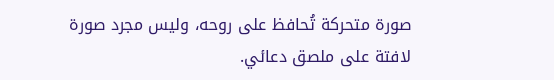صورة متحركة تُحافظ على روحه، وليس مجرد صورة لافتة على ملصق دعائي.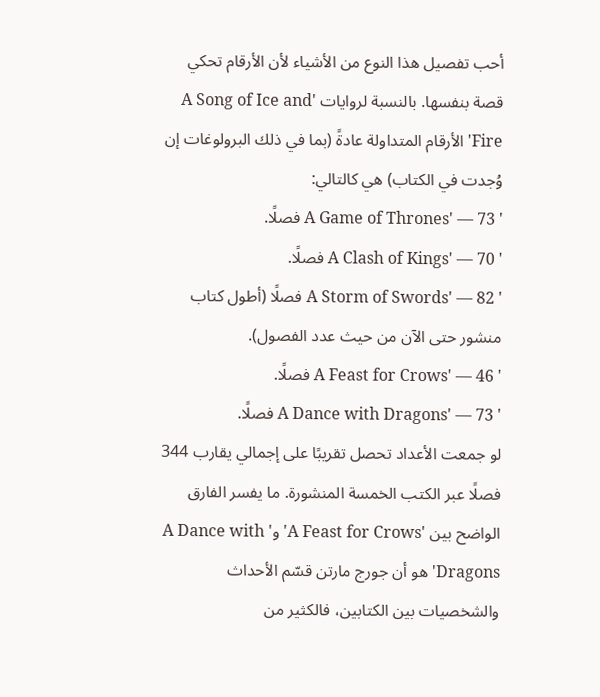أحب تفصيل هذا النوع من الأشياء لأن الأرقام تحكي قصة بنفسها. بالنسبة لروايات 'A Song of Ice and Fire' الأرقام المتداولة عادةً (بما في ذلك البرولوغات إن وُجدت في الكتاب) هي كالتالي:
' A Game of Thrones' — 73 فصلًا.
' A Clash of Kings' — 70 فصلًا.
' A Storm of Swords' — 82 فصلًا (أطول كتاب منشور حتى الآن من حيث عدد الفصول).
' A Feast for Crows' — 46 فصلًا.
' A Dance with Dragons' — 73 فصلًا.
لو جمعت الأعداد تحصل تقريبًا على إجمالي يقارب 344 فصلًا عبر الكتب الخمسة المنشورة. ما يفسر الفارق الواضح بين 'A Feast for Crows' و' A Dance with Dragons' هو أن جورج مارتن قسّم الأحداث والشخصيات بين الكتابين، فالكثير من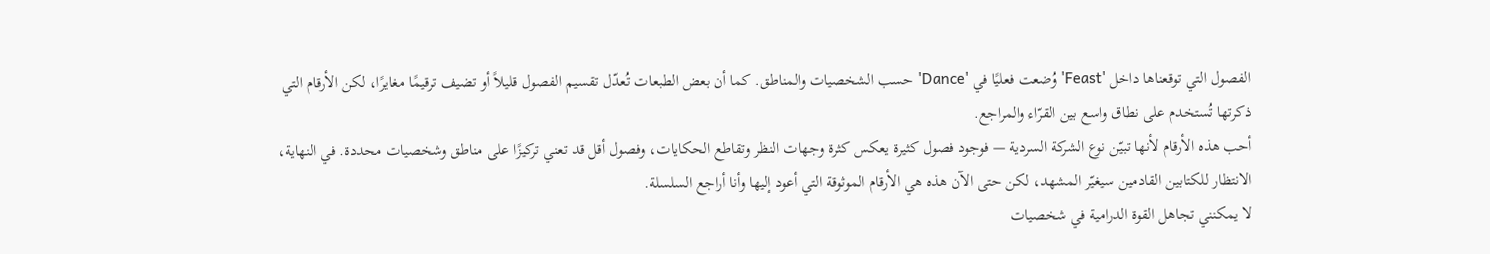الفصول التي توقعناها داخل 'Feast' وُضعت فعليًا في 'Dance' حسب الشخصيات والمناطق. كما أن بعض الطبعات تُعدّل تقسيم الفصول قليلاً أو تضيف ترقيمًا مغايرًا، لكن الأرقام التي ذكرتها تُستخدم على نطاق واسع بين القرّاء والمراجع.
أحب هذه الأرقام لأنها تبيّن نوع الشركة السردية — فوجود فصول كثيرة يعكس كثرة وجهات النظر وتقاطع الحكايات، وفصول أقل قد تعني تركيزًا على مناطق وشخصيات محددة. في النهاية، الانتظار للكتابين القادمين سيغيّر المشهد، لكن حتى الآن هذه هي الأرقام الموثوقة التي أعود إليها وأنا أراجع السلسلة.
لا يمكنني تجاهل القوة الدرامية في شخصيات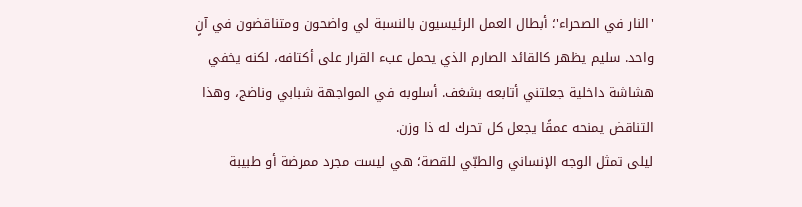'النار في الصحراء'؛ أبطال العمل الرئيسيون بالنسبة لي واضحون ومتناقضون في آنٍ واحد. سليم يظهر كالقائد الصارم الذي يحمل عبء القرار على أكتافه، لكنه يخفي هشاشة داخلية جعلتني أتابعه بشغف. أسلوبه في المواجهة شبابي وناضج، وهذا التناقض يمنحه عمقًا يجعل كل تحرك له ذا وزن.
ليلى تمثل الوجه الإنساني والطبّي للقصة؛ هي ليست مجرد ممرضة أو طبيبة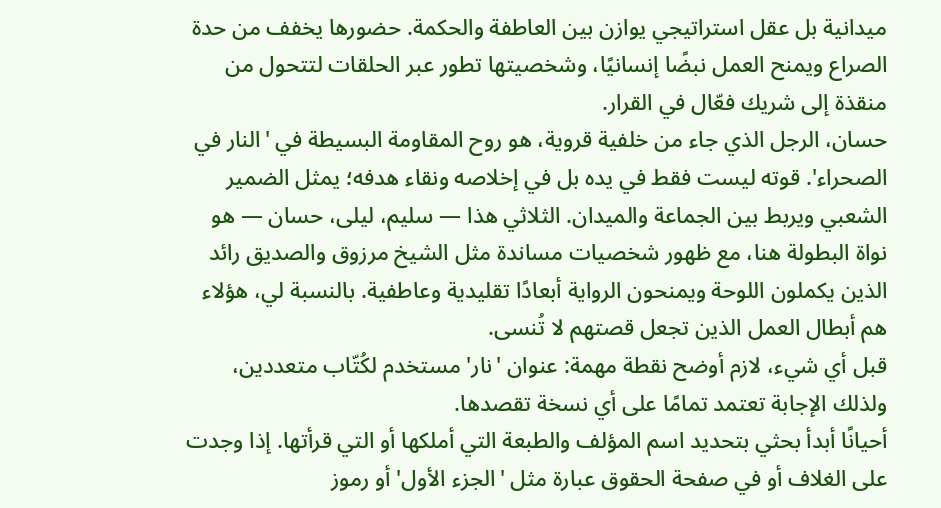ميدانية بل عقل استراتيجي يوازن بين العاطفة والحكمة. حضورها يخفف من حدة الصراع ويمنح العمل نبضًا إنسانيًا، وشخصيتها تطور عبر الحلقات لتتحول من منقذة إلى شريك فعّال في القرار.
حسان، الرجل الذي جاء من خلفية قروية، هو روح المقاومة البسيطة في 'النار في الصحراء'. قوته ليست فقط في يده بل في إخلاصه ونقاء هدفه؛ يمثل الضمير الشعبي ويربط بين الجماعة والميدان. الثلاثي هذا — سليم، ليلى، حسان — هو نواة البطولة هنا، مع ظهور شخصيات مساندة مثل الشيخ مرزوق والصديق رائد الذين يكملون اللوحة ويمنحون الرواية أبعادًا تقليدية وعاطفية. بالنسبة لي، هؤلاء هم أبطال العمل الذين تجعل قصتهم لا تُنسى.
قبل أي شيء، لازم أوضح نقطة مهمة: عنوان 'نار' مستخدم لكُتّاب متعددين، ولذلك الإجابة تعتمد تمامًا على أي نسخة تقصدها.
أحيانًا أبدأ بحثي بتحديد اسم المؤلف والطبعة التي أملكها أو التي قرأتها. إذا وجدت على الغلاف أو في صفحة الحقوق عبارة مثل 'الجزء الأول' أو رموز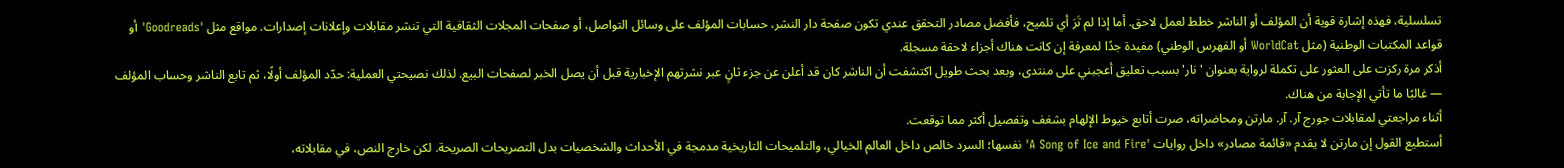تسلسلية، فهذه إشارة قوية أن المؤلف أو الناشر خطط لعمل لاحق. أما إذا لم تَرَ أي تلميح، فأفضل مصادر التحقق عندي تكون صفحة دار النشر، حسابات المؤلف على وسائل التواصل، أو صفحات المجلات الثقافية التي تنشر مقابلات وإعلانات إصدارات. مواقع مثل 'Goodreads' أو قواعد المكتبات الوطنية (مثل WorldCat أو الفهرس الوطني) مفيدة جدًا لمعرفة إن كانت هناك أجزاء لاحقة مسجلة.
أذكر مرة ركزت على العثور على تكملة لرواية بعنوان 'نار' بسبب تعليق أعجبني على منتدى، وبعد بحث طويل اكتشفت أن الناشر كان قد أعلن عن جزء ثانٍ عبر نشرتهم الإخبارية قبل أن يصل الخبر لصفحات البيع. لذلك نصيحتي العملية: حدّد المؤلف أولًا، ثم تابع الناشر وحساب المؤلف — غالبًا ما تأتي الإجابة من هناك.
أثناء مراجعتي لمقابلات جورج آر. آر. مارتن ومحاضراته، صرت أتابع خيوط الإلهام بشغف وتفصيل أكثر مما توقعت.
أستطيع القول إن مارتن لا يقدم «قائمة مصادر» داخل روايات 'A Song of Ice and Fire' نفسها؛ السرد خالص داخل العالم الخيالي، والتلميحات التاريخية مدمجة في الأحداث والشخصيات بدل التصريحات الصريحة. لكن خارج النص، في مقابلاته،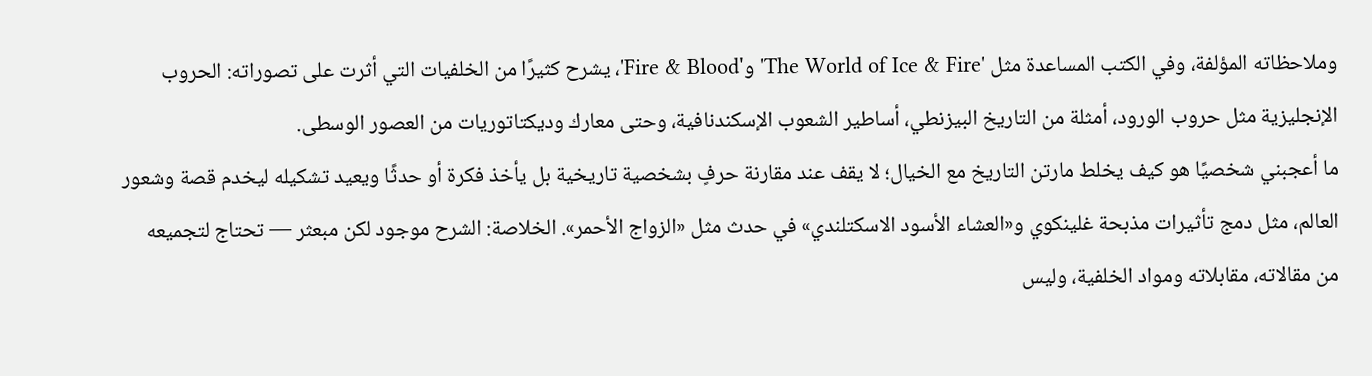وملاحظاته المؤلفة، وفي الكتب المساعدة مثل 'The World of Ice & Fire' و'Fire & Blood'، يشرح كثيرًا من الخلفيات التي أثرت على تصوراته: الحروب الإنجليزية مثل حروب الورود، أمثلة من التاريخ البيزنطي، أساطير الشعوب الإسكندنافية، وحتى معارك وديكتاتوريات من العصور الوسطى.
ما أعجبني شخصيًا هو كيف يخلط مارتن التاريخ مع الخيال؛ لا يقف عند مقارنة حرفٍ بشخصية تاريخية بل يأخذ فكرة أو حدثًا ويعيد تشكيله ليخدم قصة وشعور العالم، مثل دمج تأثيرات مذبحة غلينكوي و«العشاء الأسود الاسكتلندي» في حدث مثل «الزواج الأحمر». الخلاصة: الشرح موجود لكن مبعثر — تحتاج لتجميعه من مقالاته، مقابلاته ومواد الخلفية، وليس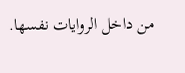من داخل الروايات نفسها.